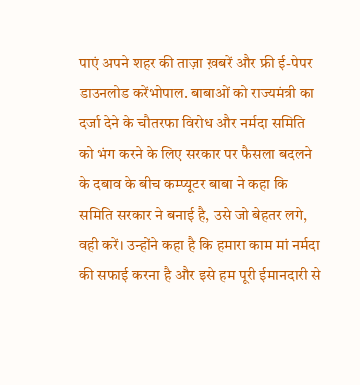पाएं अपने शहर की ताज़ा ख़बरें और फ्री ई-पेपर
डाउनलोड करेंभोपाल. बाबाओं को राज्यमंत्री का दर्जा देने के चौतरफा विरोध और नर्मदा समिति को भंग करने के लिए सरकार पर फैसला बदलने के दबाव के बीच कम्प्यूटर बाबा ने कहा कि समिति सरकार ने बनाई है, उसे जो बेहतर लगे, वही करें। उन्होंने कहा है कि हमारा काम मां नर्मदा की सफाई करना है और इसे हम पूरी ईमानदारी से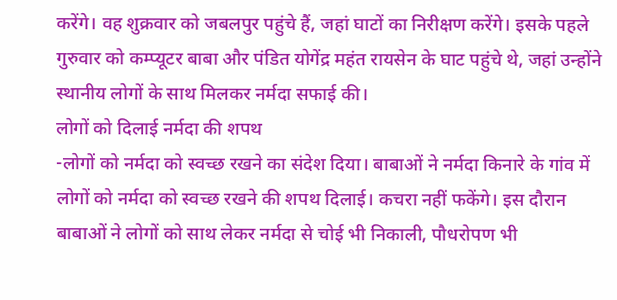करेंगे। वह शुक्रवार को जबलपुर पहुंचे हैं, जहां घाटों का निरीक्षण करेंगे। इसके पहले गुरुवार को कम्प्यूटर बाबा और पंडित योगेंद्र महंत रायसेन के घाट पहुंचे थे, जहां उन्होंने स्थानीय लोगों के साथ मिलकर नर्मदा सफाई की।
लोगों को दिलाई नर्मदा की शपथ
-लोगों को नर्मदा को स्वच्छ रखने का संदेश दिया। बाबाओं ने नर्मदा किनारे के गांव में लोगों को नर्मदा को स्वच्छ रखने की शपथ दिलाई। कचरा नहीं फकेंगे। इस दौरान बाबाओं ने लोगों को साथ लेकर नर्मदा से चोई भी निकाली, पौधरोपण भी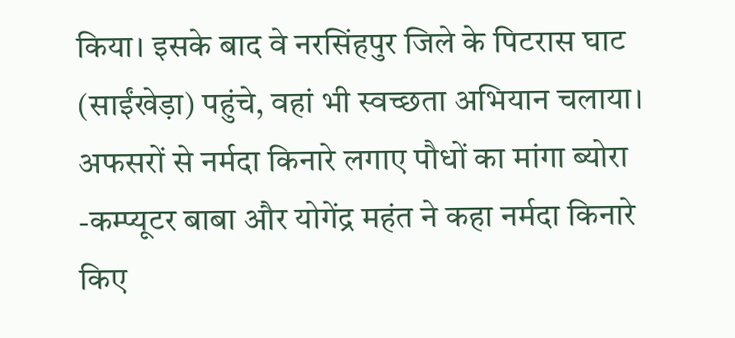किया। इसके बाद वे नरसिंहपुर जिले के पिटरास घाट (साईंखेड़ा) पहुंचे, वहां भी स्वच्छता अभियान चलाया।
अफसरों से नर्मदा किनारे लगाए पौधों का मांगा ब्योरा
-कम्प्यूटर बाबा और योगेंद्र महंत ने कहा नर्मदा किनारे किए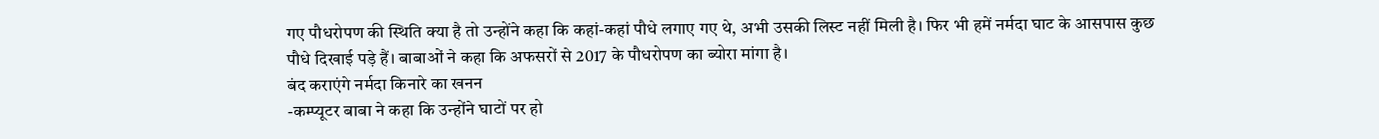गए पौधरोपण की स्थिति क्या है तो उन्होंने कहा कि कहां-कहां पौधे लगाए गए थे, अभी उसकी लिस्ट नहीं मिली है। फिर भी हमें नर्मदा घाट के आसपास कुछ पौधे दिखाई पड़े हैं। बाबाओं ने कहा कि अफसरों से 2017 के पौधरोपण का ब्योरा मांगा है।
बंद कराएंगे नर्मदा किनारे का खनन
-कम्प्यूटर बाबा ने कहा कि उन्होंने घाटों पर हो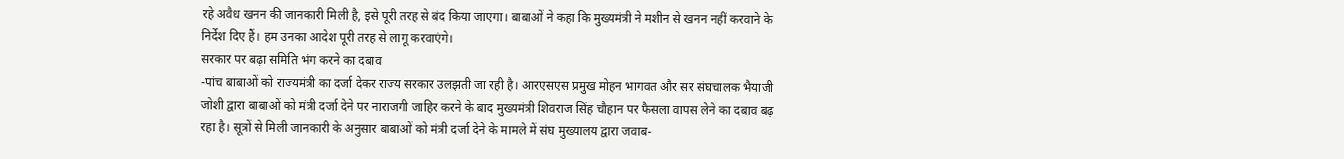रहे अवैध खनन की जानकारी मिली है, इसे पूरी तरह से बंद किया जाएगा। बाबाओं ने कहा कि मुख्यमंत्री ने मशीन से खनन नहीं करवाने के निर्देश दिए हैं। हम उनका आदेश पूरी तरह से लागू करवाएंगे।
सरकार पर बढ़ा समिति भंग करने का दबाव
-पांच बाबाओं को राज्यमंत्री का दर्जा देकर राज्य सरकार उलझती जा रही है। आरएसएस प्रमुख मोहन भागवत और सर संघचालक भैयाजी जोशी द्वारा बाबाओं को मंत्री दर्जा देने पर नाराजगी जाहिर करने के बाद मुख्यमंत्री शिवराज सिंह चौहान पर फैसला वापस लेने का दबाव बढ़ रहा है। सूत्रों से मिली जानकारी के अनुसार बाबाओं को मंत्री दर्जा देने के मामले में संघ मुख्यालय द्वारा जवाब-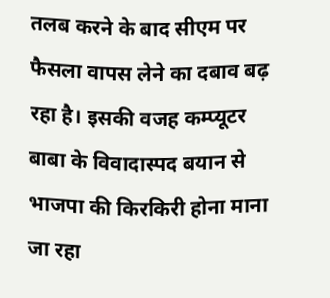तलब करने के बाद सीएम पर फैसला वापस लेने का दबाव बढ़ रहा है। इसकी वजह कम्प्यूटर बाबा के विवादास्पद बयान से भाजपा की किरकिरी होना माना जा रहा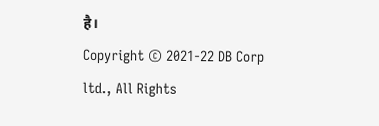है।
Copyright © 2021-22 DB Corp ltd., All Rights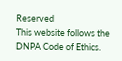Reserved
This website follows the DNPA Code of Ethics.